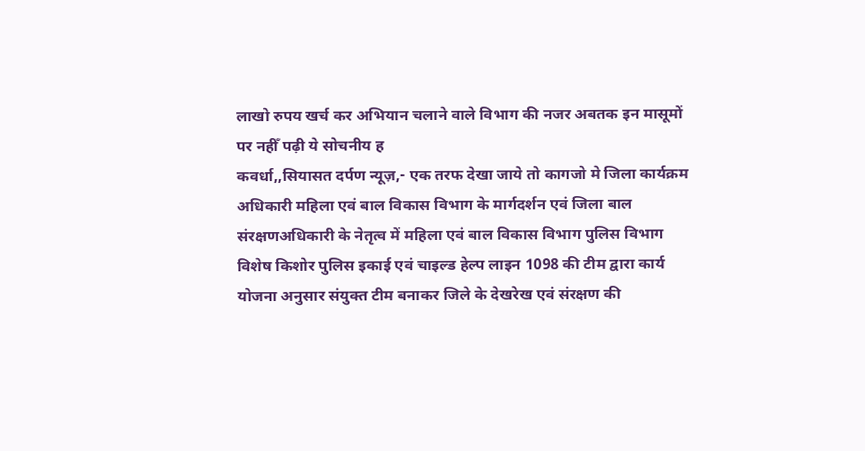लाखो रुपय खर्च कर अभियान चलाने वाले विभाग की नजर अबतक इन मासूमों पर नहीँ पढ़ी ये सोचनीय ह
कवर्धा,,सियासत दर्पण न्यूज़,- एक तरफ देखा जाये तो कागजो मे जिला कार्यक्रम अधिकारी महिला एवं बाल विकास विभाग के मार्गदर्शन एवं जिला बाल संरक्षणअधिकारी के नेतृत्व में महिला एवं बाल विकास विभाग पुलिस विभाग विशेष किशोर पुलिस इकाई एवं चाइल्ड हेल्प लाइन 1098 की टीम द्वारा कार्य योजना अनुसार संयुक्त टीम बनाकर जिले के देखरेख एवं संरक्षण की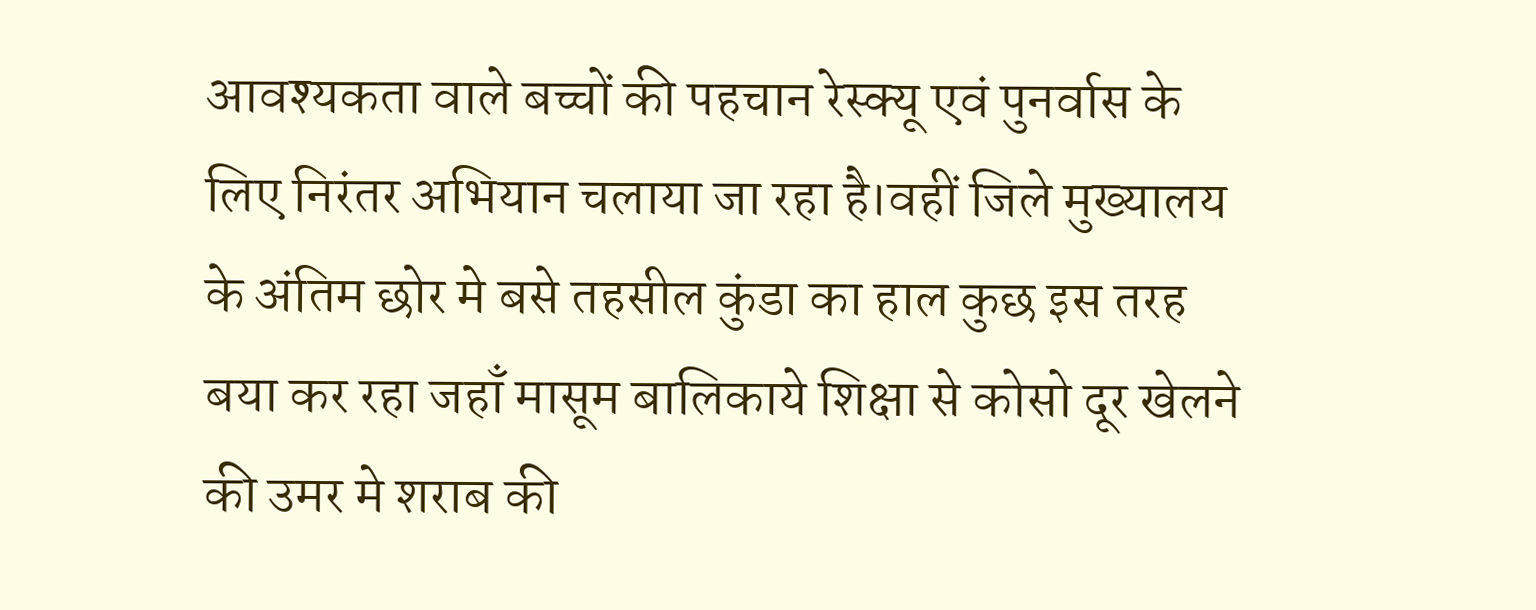आवश्यकता वाले बच्चों की पहचान रेस्क्यू एवं पुनर्वास के लिए निरंतर अभियान चलाया जा रहा है।वहीं जिले मुख्यालय के अंतिम छोर मे बसे तहसील कुंडा का हाल कुछ इस तरह बया कर रहा जहाँ मासूम बालिकाये शिक्षा से कोसो दूर खेलने की उमर मे शराब की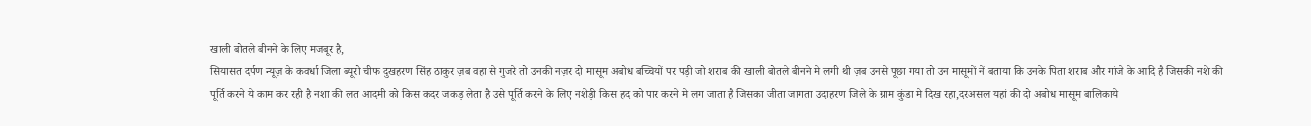खाली बोतले बीनने के लिए मजबूर है,
सियासत दर्पण न्यूज़ के कवर्धा जिला ब्यूरो चीफ दुखहरण सिंह ठाकुर ज़ब वहा से गुजरे तो उनकी नज़र दो मासूम अबोध बच्चियों पर पड़ी जो शराब की खाली बोतले बीनने मे लगी थी ज़ब उनसे पूछा गया तो उन मासूमों नें बताया कि उनके पिता शराब और गांजे के आदि है जिसकी नशे की पूर्ति करने ये काम कर रही है नशा की लत आदमी को किस कदर जकड़ लेता है उसे पूर्ति करने के लिए नशेड़ी किस हद को पार करने मे लग जाता है जिसका जीता जागता उदाहरण जिले के ग्राम कुंडा मे दिख रहा,दरअसल यहां की दो अबोध मासूम बालिकाये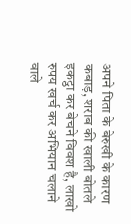अपने पिता के बेरुखी के कारण कबाड़, शराब की खाली बोतले इकट्ठा कर बेचने विवश है, लाखो रुपय खर्च कर अभियान चलाने वाले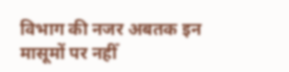विभाग की नजर अबतक इन मासूमों पर नहीँ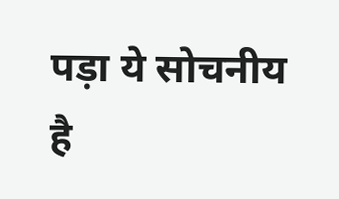पड़ा ये सोचनीय है